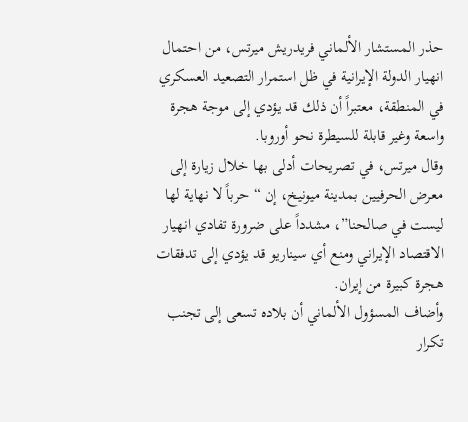حذر المستشار الألماني فريدريش ميرتس، من احتمال انهيار الدولة الإيرانية في ظل استمرار التصعيد العسكري في المنطقة، معتبراً أن ذلك قد يؤدي إلى موجة هجرة واسعة وغير قابلة للسيطرة نحو أوروبا.
وقال ميرتس، في تصريحات أدلى بها خلال زيارة إلى معرض الحرفيين بمدينة ميونيخ، إن “حرباً لا نهاية لها ليست في صالحنا”، مشدداً على ضرورة تفادي انهيار الاقتصاد الإيراني ومنع أي سيناريو قد يؤدي إلى تدفقات هجرة كبيرة من إيران.
وأضاف المسؤول الألماني أن بلاده تسعى إلى تجنب تكرار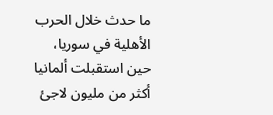ما حدث خلال الحرب الأهلية في سوريا، حين استقبلت ألمانيا أكثر من مليون لاجئ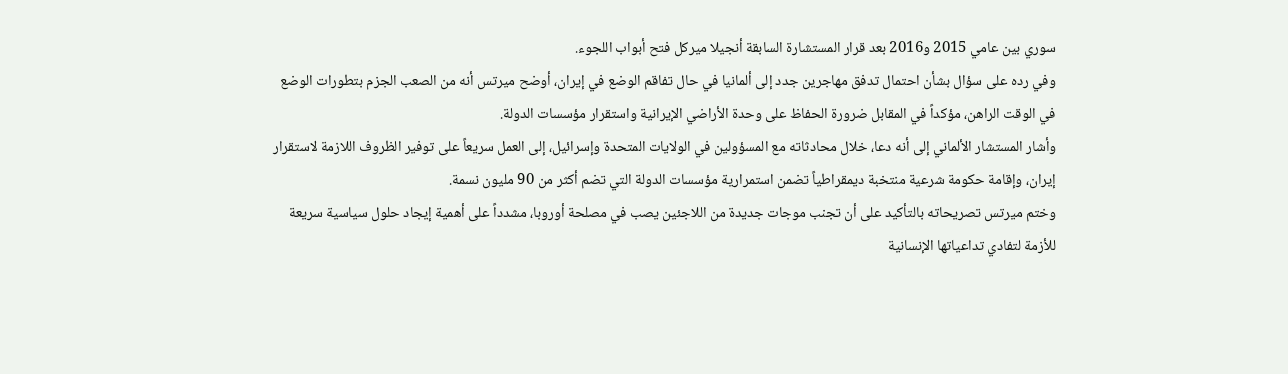سوري بين عامي 2015 و2016 بعد قرار المستشارة السابقة أنجيلا ميركل فتح أبواب اللجوء.
وفي رده على سؤال بشأن احتمال تدفق مهاجرين جدد إلى ألمانيا في حال تفاقم الوضع في إيران، أوضح ميرتس أنه من الصعب الجزم بتطورات الوضع في الوقت الراهن، مؤكداً في المقابل ضرورة الحفاظ على وحدة الأراضي الإيرانية واستقرار مؤسسات الدولة.
وأشار المستشار الألماني إلى أنه دعا، خلال محادثاته مع المسؤولين في الولايات المتحدة وإسرائيل، إلى العمل سريعاً على توفير الظروف اللازمة لاستقرار إيران، وإقامة حكومة شرعية منتخبة ديمقراطياً تضمن استمرارية مؤسسات الدولة التي تضم أكثر من 90 مليون نسمة.
وختم ميرتس تصريحاته بالتأكيد على أن تجنب موجات جديدة من اللاجئين يصب في مصلحة أوروبا، مشدداً على أهمية إيجاد حلول سياسية سريعة للأزمة لتفادي تداعياتها الإنسانية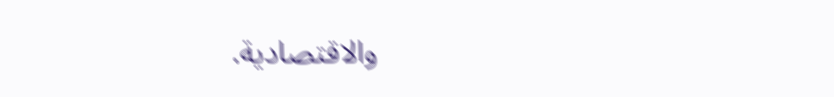والاقتصادية.